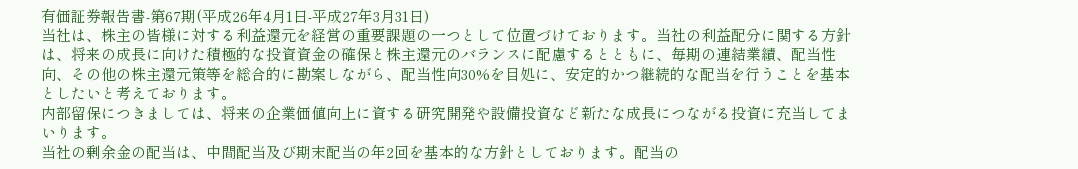有価証券報告書-第67期(平成26年4月1日-平成27年3月31日)
当社は、株主の皆様に対する利益還元を経営の重要課題の一つとして位置づけております。当社の利益配分に関する方針は、将来の成長に向けた積極的な投資資金の確保と株主還元のバランスに配慮するとともに、毎期の連結業績、配当性向、その他の株主還元策等を総合的に勘案しながら、配当性向30%を目処に、安定的かつ継続的な配当を行うことを基本としたいと考えております。
内部留保につきましては、将来の企業価値向上に資する研究開発や設備投資など新たな成長につながる投資に充当してまいります。
当社の剰余金の配当は、中間配当及び期末配当の年2回を基本的な方針としております。配当の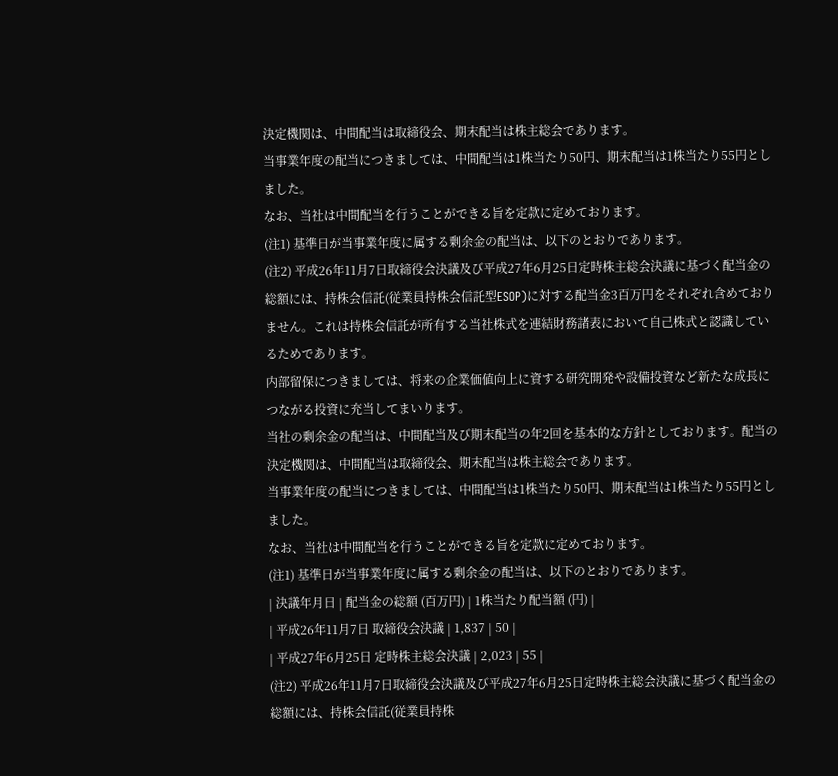決定機関は、中間配当は取締役会、期末配当は株主総会であります。
当事業年度の配当につきましては、中間配当は1株当たり50円、期末配当は1株当たり55円としました。
なお、当社は中間配当を行うことができる旨を定款に定めております。
(注1) 基準日が当事業年度に属する剰余金の配当は、以下のとおりであります。
(注2) 平成26年11月7日取締役会決議及び平成27年6月25日定時株主総会決議に基づく配当金の総額には、持株会信託(従業員持株会信託型ESOP)に対する配当金3百万円をそれぞれ含めておりません。これは持株会信託が所有する当社株式を連結財務諸表において自己株式と認識しているためであります。
内部留保につきましては、将来の企業価値向上に資する研究開発や設備投資など新たな成長につながる投資に充当してまいります。
当社の剰余金の配当は、中間配当及び期末配当の年2回を基本的な方針としております。配当の決定機関は、中間配当は取締役会、期末配当は株主総会であります。
当事業年度の配当につきましては、中間配当は1株当たり50円、期末配当は1株当たり55円としました。
なお、当社は中間配当を行うことができる旨を定款に定めております。
(注1) 基準日が当事業年度に属する剰余金の配当は、以下のとおりであります。
| 決議年月日 | 配当金の総額 (百万円) | 1株当たり配当額 (円) |
| 平成26年11月7日 取締役会決議 | 1,837 | 50 |
| 平成27年6月25日 定時株主総会決議 | 2,023 | 55 |
(注2) 平成26年11月7日取締役会決議及び平成27年6月25日定時株主総会決議に基づく配当金の総額には、持株会信託(従業員持株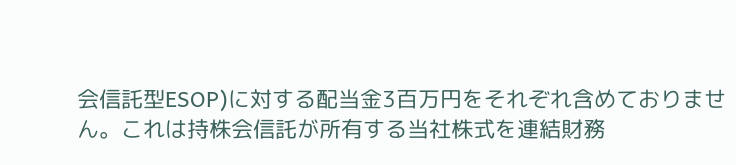会信託型ESOP)に対する配当金3百万円をそれぞれ含めておりません。これは持株会信託が所有する当社株式を連結財務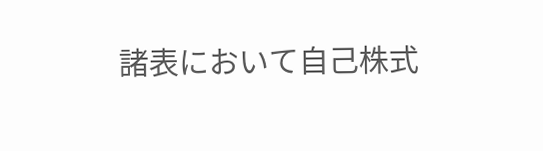諸表において自己株式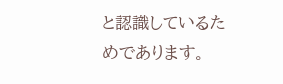と認識しているためであります。